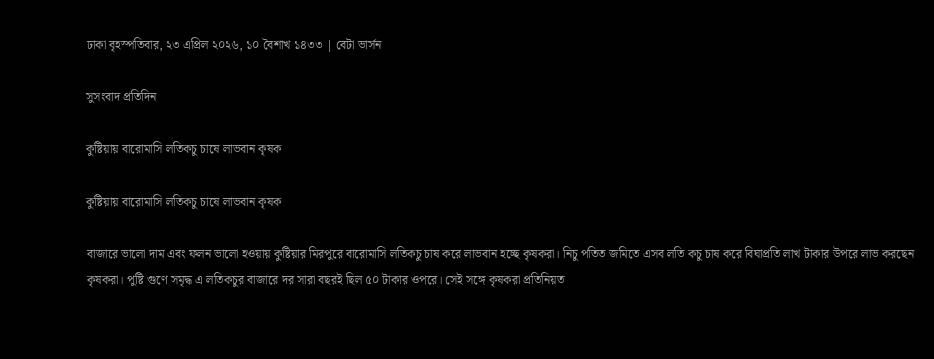ঢাকা বৃহস্পতিবার, ২৩ এপ্রিল ২০২৬, ১০ বৈশাখ ১৪৩৩ | বেটা ভার্সন

সুসংবাদ প্রতিদিন

কুষ্টিয়ায় বারোমাসি লতিকচু চাষে লাভবান কৃষক

কুষ্টিয়ায় বারোমাসি লতিকচু চাষে লাভবান কৃষক

বাজারে ভালো দাম এবং ফলন ভালো হওয়ায় কুষ্টিয়ার মিরপুরে বারোমাসি লতিকচু চাষ করে লাভবান হচ্ছে কৃষকরা। নিচু পতিত জমিতে এসব লতি কচু চাষ করে বিঘাপ্রতি লাখ টাকার উপরে লাভ করছেন কৃষকরা। পুষ্টি গুণে সমৃদ্ধ এ লতিকচুর বাজারে দর সারা বছরই ছিল ৫০ টাকার ওপরে। সেই সঙ্গে কৃষকরা প্রতিনিয়ত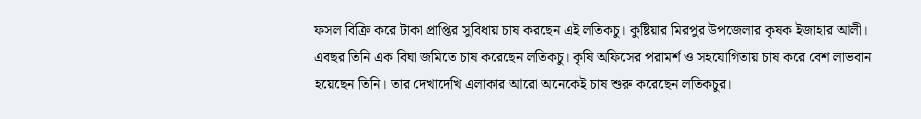ফসল বিক্রি করে টাকা প্রাপ্তির সুবিধায় চাষ করছেন এই লতিকচু। কুষ্টিয়ার মিরপুর উপজেলার কৃষক ইজাহার আলী। এবছর তিনি এক বিঘা জমিতে চাষ করেছেন লতিকচু। কৃষি অফিসের পরামর্শ ও সহযোগিতায় চাষ করে বেশ লাভবান হয়েছেন তিনি। তার দেখাদেখি এলাকার আরো অনেকেই চাষ শুরু করেছেন লতিকচুর।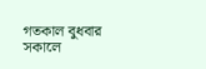গতকাল বুধবার সকালে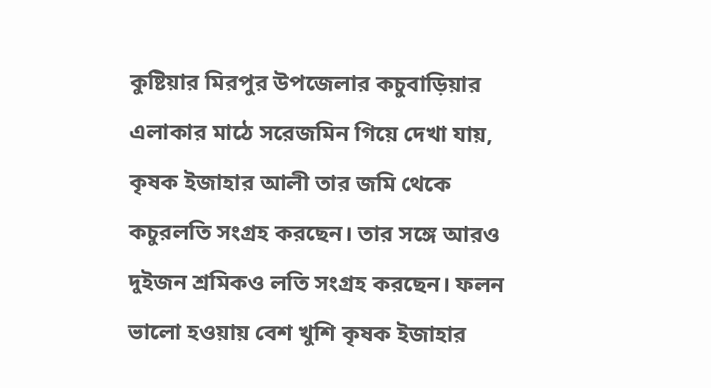কুষ্টিয়ার মিরপুর উপজেলার কচুবাড়িয়ার এলাকার মাঠে সরেজমিন গিয়ে দেখা যায়, কৃষক ইজাহার আলী তার জমি থেকে কচুরলতি সংগ্রহ করছেন। তার সঙ্গে আরও দুইজন শ্রমিকও লতি সংগ্রহ করছেন। ফলন ভালো হওয়ায় বেশ খুশি কৃষক ইজাহার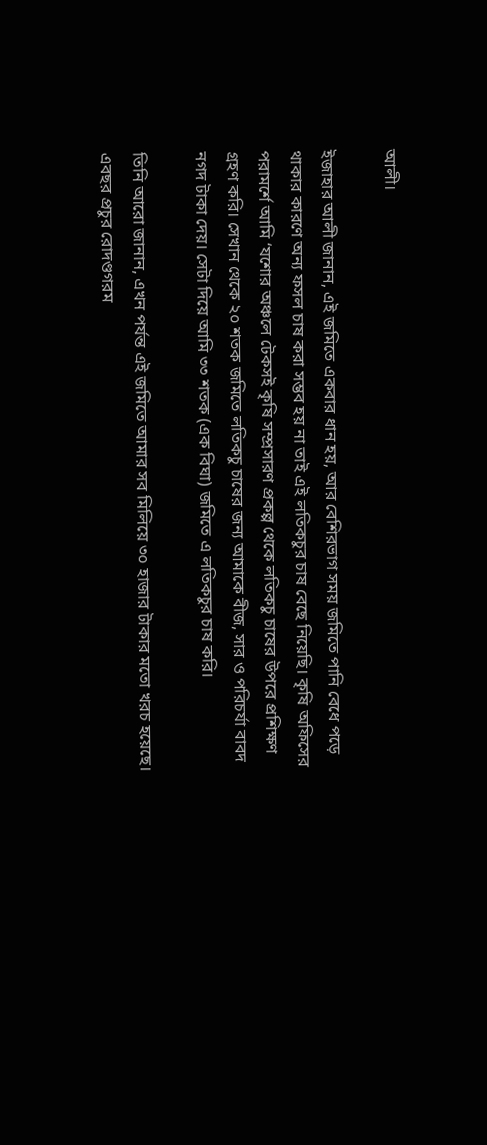আলী।

ইজাহার আলী জানান, এই জমিতে একবার ধান হয়, আর বেশিরভাগ সময় জমিতে পানি বেধে পড়ে থাকার কারণে অন্য ফসল চাষ করা সম্ভব হয় না তাই এই লতিকচুর চাষ বেছে নিয়েছি। কৃষি অফিসের পরামর্শে আমি ‘যশোর অঞ্চলে টেকসই কৃষি সম্প্রসারণ প্রকল্প থেকে লতিকচু চাষের উপরে প্রশিক্ষণ গ্রহণ করি। সেখান থেকে ২০ শতক জমিতে লতিকচু চাষের জন্য আমাকে বীজ, সার ও পরিচর্যা বাবদ নগদ টাকা দেয়। সেটা দিয়ে আমি ৩৩ শতক (এক বিঘা) জমিতে এ লতিকচুর চাষ করি।

তিনি আরো জানান, এখন পর্যন্ত এই জমিতে আমার সব মিলিয়ে ৩০ হাজার টাকার মতো খরচ হয়েছে। এবছর প্রচুর রোদণ্ডগরম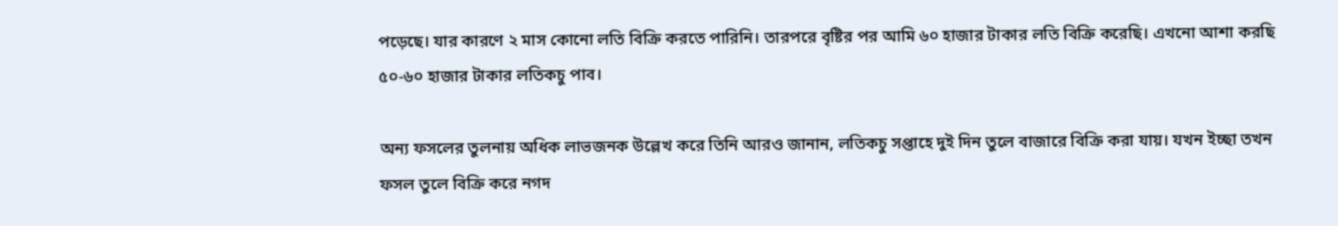পড়েছে। যার কারণে ২ মাস কোনো লতি বিক্রি করতে পারিনি। তারপরে বৃষ্টির পর আমি ৬০ হাজার টাকার লতি বিক্রি করেছি। এখনো আশা করছি ৫০-৬০ হাজার টাকার লতিকচু পাব।

অন্য ফসলের তুলনায় অধিক লাভজনক উল্লেখ করে তিনি আরও জানান, লতিকচু সপ্তাহে দুই দিন তুলে বাজারে বিক্রি করা যায়। যখন ইচ্ছা তখন ফসল তুলে বিক্রি করে নগদ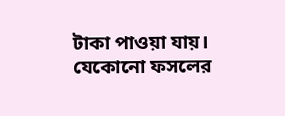টাকা পাওয়া যায়। যেকোনো ফসলের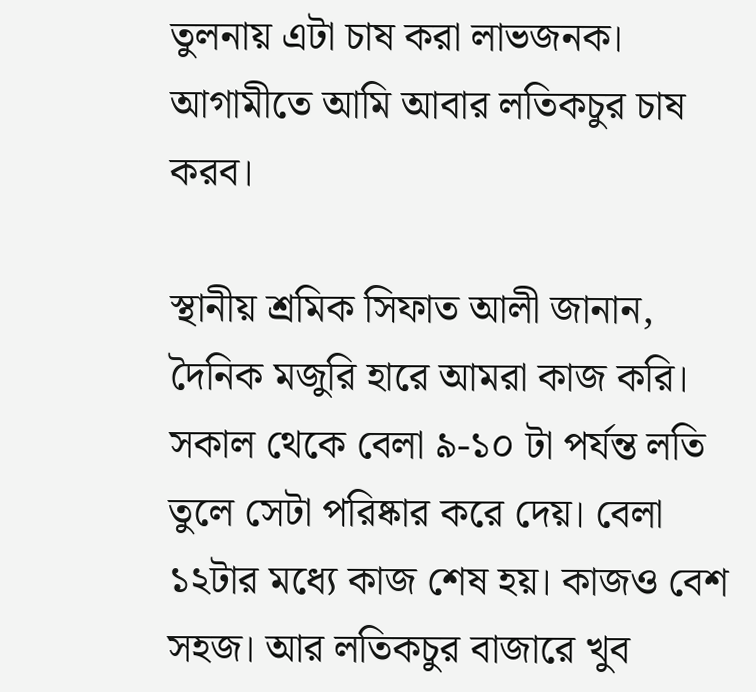তুলনায় এটা চাষ করা লাভজনক। আগামীতে আমি আবার লতিকচুর চাষ করব।

স্থানীয় শ্রমিক সিফাত আলী জানান, দৈনিক মজুরি হারে আমরা কাজ করি। সকাল থেকে বেলা ৯-১০ টা পর্যন্ত লতি তুলে সেটা পরিষ্কার করে দেয়। বেলা ১২টার মধ্যে কাজ শেষ হয়। কাজও বেশ সহজ। আর লতিকচুর বাজারে খুব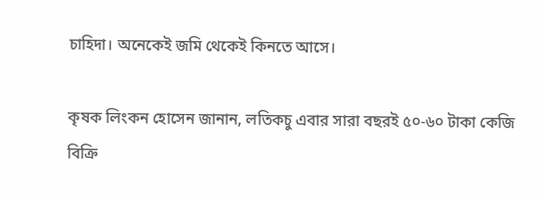চাহিদা। অনেকেই জমি থেকেই কিনতে আসে।

কৃষক লিংকন হোসেন জানান, লতিকচু এবার সারা বছরই ৫০-৬০ টাকা কেজি বিক্রি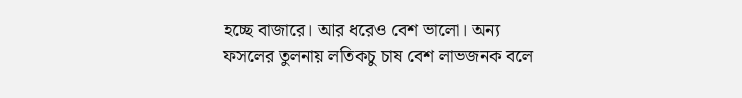হচ্ছে বাজারে। আর ধরেও বেশ ভালো। অন্য ফসলের তুলনায় লতিকচু চাষ বেশ লাভজনক বলে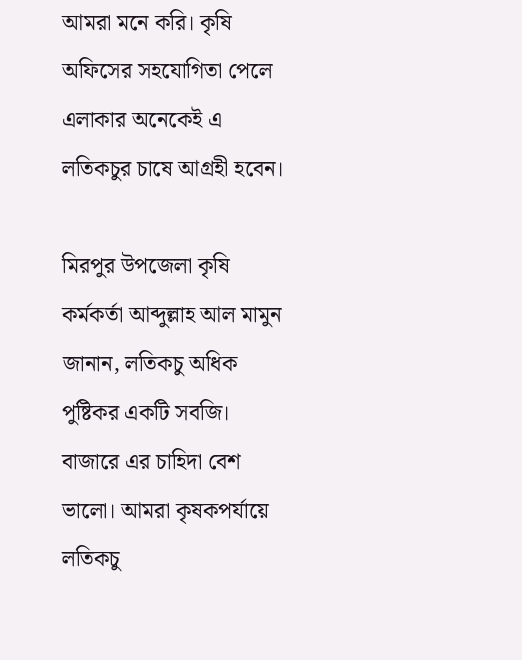আমরা মনে করি। কৃষি অফিসের সহযোগিতা পেলে এলাকার অনেকেই এ লতিকচুর চাষে আগ্রহী হবেন।

মিরপুর উপজেলা কৃষি কর্মকর্তা আব্দুল্লাহ আল মামুন জানান, লতিকচু অধিক পুষ্টিকর একটি সবজি। বাজারে এর চাহিদা বেশ ভালো। আমরা কৃষকপর্যায়ে লতিকচু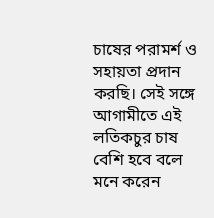চাষের পরামর্শ ও সহায়তা প্রদান করছি। সেই সঙ্গে আগামীতে এই লতিকচুর চাষ বেশি হবে বলে মনে করেন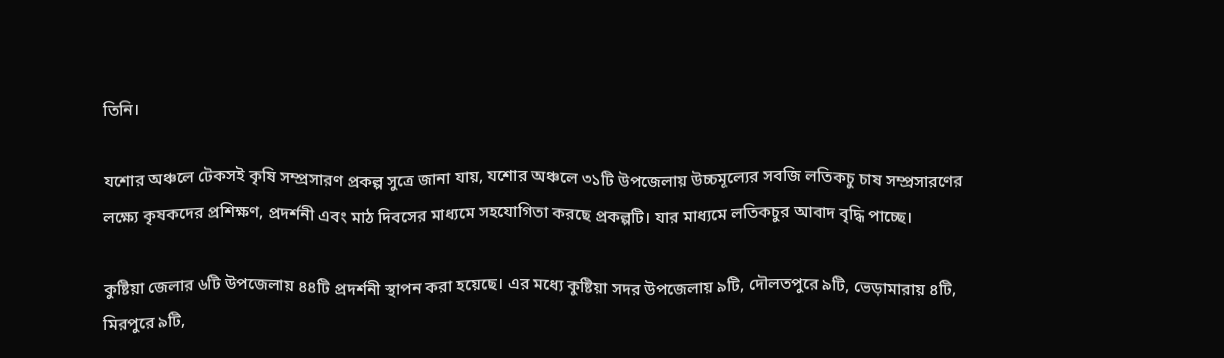তিনি।

যশোর অঞ্চলে টেকসই কৃষি সম্প্রসারণ প্রকল্প সুত্রে জানা যায়, যশোর অঞ্চলে ৩১টি উপজেলায় উচ্চমূল্যের সবজি লতিকচু চাষ সম্প্রসারণের লক্ষ্যে কৃষকদের প্রশিক্ষণ, প্রদর্শনী এবং মাঠ দিবসের মাধ্যমে সহযোগিতা করছে প্রকল্পটি। যার মাধ্যমে লতিকচুর আবাদ বৃদ্ধি পাচ্ছে।

কুষ্টিয়া জেলার ৬টি উপজেলায় ৪৪টি প্রদর্শনী স্থাপন করা হয়েছে। এর মধ্যে কুষ্টিয়া সদর উপজেলায় ৯টি, দৌলতপুরে ৯টি, ভেড়ামারায় ৪টি, মিরপুরে ৯টি,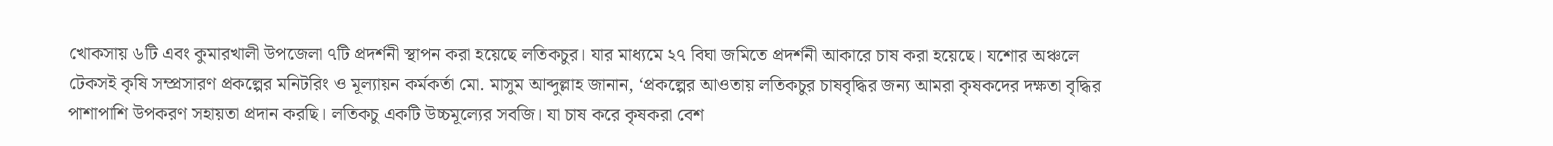খোকসায় ৬টি এবং কুমারখালী উপজেলা ৭টি প্রদর্শনী স্থাপন করা হয়েছে লতিকচুর। যার মাধ্যমে ২৭ বিঘা জমিতে প্রদর্শনী আকারে চাষ করা হয়েছে। যশোর অঞ্চলে টেকসই কৃষি সম্প্রসারণ প্রকল্পের মনিটরিং ও মূল্যায়ন কর্মকর্তা মো. মাসুম আব্দুল্লাহ জানান, ‘প্রকল্পের আওতায় লতিকচুর চাষবৃদ্ধির জন্য আমরা কৃষকদের দক্ষতা বৃদ্ধির পাশাপাশি উপকরণ সহায়তা প্রদান করছি। লতিকচু একটি উচ্চমূল্যের সবজি। যা চাষ করে কৃষকরা বেশ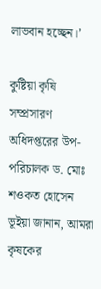লাভবান হচ্ছেন।’

কুষ্টিয়া কৃষি সম্প্রসারণ অধিদপ্তরের উপ-পরিচালক ড. মোঃ শওকত হোসেন ভূইয়া জানান, আমরা কৃষকের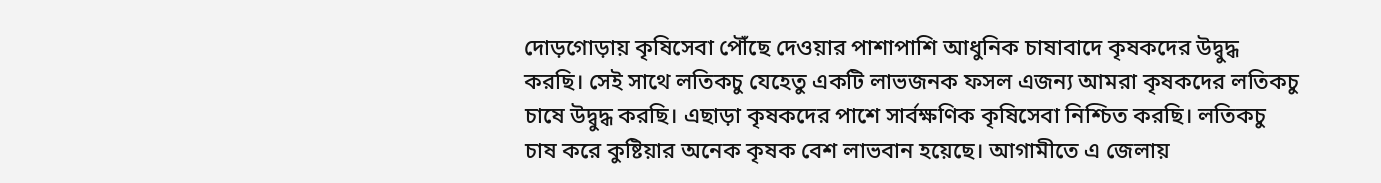দোড়গোড়ায় কৃষিসেবা পৌঁছে দেওয়ার পাশাপাশি আধুনিক চাষাবাদে কৃষকদের উদ্বুদ্ধ করছি। সেই সাথে লতিকচু যেহেতু একটি লাভজনক ফসল এজন্য আমরা কৃষকদের লতিকচু চাষে উদ্বুদ্ধ করছি। এছাড়া কৃষকদের পাশে সার্বক্ষণিক কৃষিসেবা নিশ্চিত করছি। লতিকচু চাষ করে কুষ্টিয়ার অনেক কৃষক বেশ লাভবান হয়েছে। আগামীতে এ জেলায়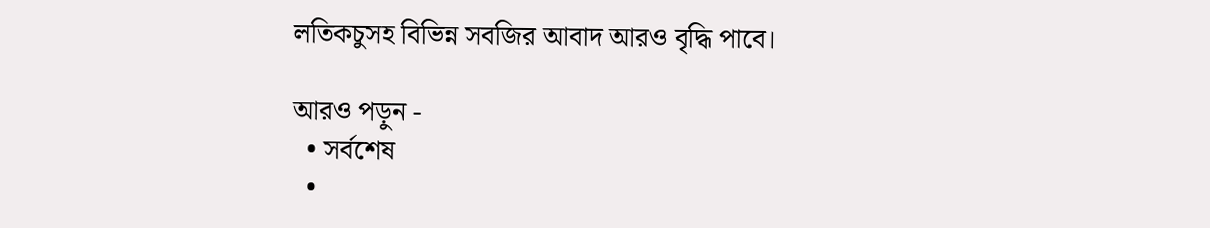লতিকচুসহ বিভিন্ন সবজির আবাদ আরও বৃদ্ধি পাবে।

আরও পড়ুন -
  • সর্বশেষ
  •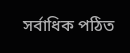সর্বাধিক পঠিত